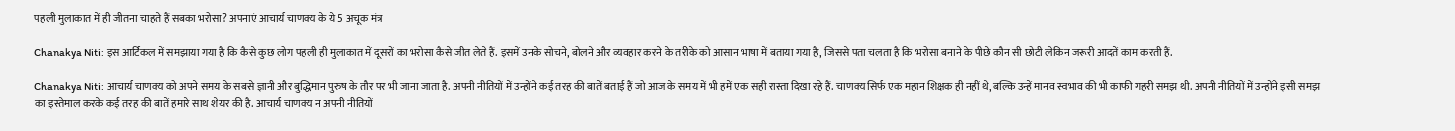पहली मुलाकात में ही जीतना चाहते हैं सबका भरोसा? अपनाएं आचार्य चाणक्य के ये 5 अचूक मंत्र

Chanakya Niti: इस आर्टिकल में समझाया गया है कि कैसे कुछ लोग पहली ही मुलाकात में दूसरों का भरोसा कैसे जीत लेते हैं. इसमें उनके सोचने, बोलने और व्यवहार करने के तरीके को आसान भाषा में बताया गया है, जिससे पता चलता है कि भरोसा बनाने के पीछे कौन सी छोटी लेकिन जरूरी आदतें काम करती हैं.

Chanakya Niti: आचार्य चाणक्य को अपने समय के सबसे ज्ञानी और बुद्धिमान पुरुष के तौर पर भी जाना जाता है. अपनी नीतियों में उन्होंने कई तरह की बातें बताई हैं जो आज के समय में भी हमें एक सही रास्ता दिखा रहे हैं. चाणक्य सिर्फ एक महान शिक्षक ही नहीं थे, बल्कि उन्हें मानव स्वभाव की भी काफी गहरी समझ थी. अपनी नीतियों में उन्होंने इसी समझ का इस्तेमाल करके कई तरह की बातें हमारे साथ शेयर की है. आचार्य चाणक्य न अपनी नीतियों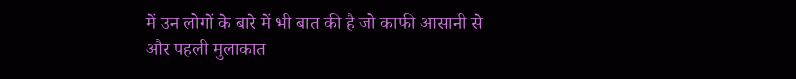में उन लोगों के बारे में भी बात की है जो काफी आसानी से और पहली मुलाकात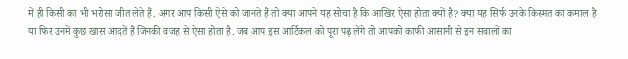में ही किसी का भी भरोसा जीत लेते हैं. अगर आप किसी ऐसे को जानते हैं तो क्या आपने यह सोचा है कि आखिर ऐसा होता क्यों है? क्या यह सिर्फ उनके किस्मत का कमाल है या फिर उनमें कुछ खास आदतें हैं जिनकी वजह से ऐसा होता है. जब आप इस आर्टिकल को पूरा पढ़ लेंगे तो आपको काफी आसानी से इन सवालों का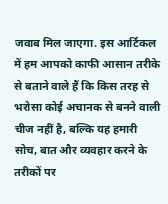जवाब मिल जाएगा. इस आर्टिकल में हम आपको काफी आसान तरीके से बताने वाले हैं कि किस तरह से भरोसा कोई अचानक से बनने वाली चीज नहीं है, बल्कि यह हमारी सोच, बात और व्यवहार करने के तरीकों पर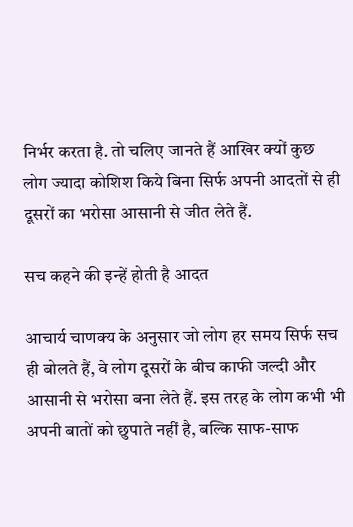निर्भर करता है. तो चलिए जानते हैं आखिर क्यों कुछ लोग ज्यादा कोशिश किये बिना सिर्फ अपनी आदतों से ही दूसरों का भरोसा आसानी से जीत लेते हैं.

सच कहने की इन्हें होती है आदत

आचार्य चाणक्य के अनुसार जो लोग हर समय सिर्फ सच ही बोलते हैं, वे लोग दूसरों के बीच काफी जल्दी और आसानी से भरोसा बना लेते हैं. इस तरह के लोग कभी भी अपनी बातों को छुपाते नहीं है, बल्कि साफ-साफ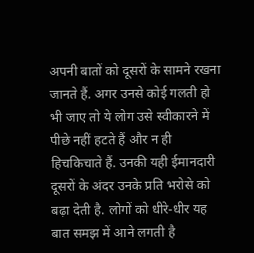अपनी बातों को दूसरों के सामने रखना जानते हैं. अगर उनसे कोई गलती हो भी जाए तो ये लोग उसे स्वीकारने में पीछे नहीं हटते हैं और न ही हिचकिचाते हैं. उनकी यही ईमानदारी दूसरों के अंदर उनके प्रति भरोसे को बढ़ा देती है. लोगों को धीरे-धीर यह बात समझ में आने लगती है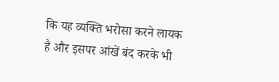कि यह व्यक्ति भरोसा करने लायक है और इसपर आंखें बंद करके भी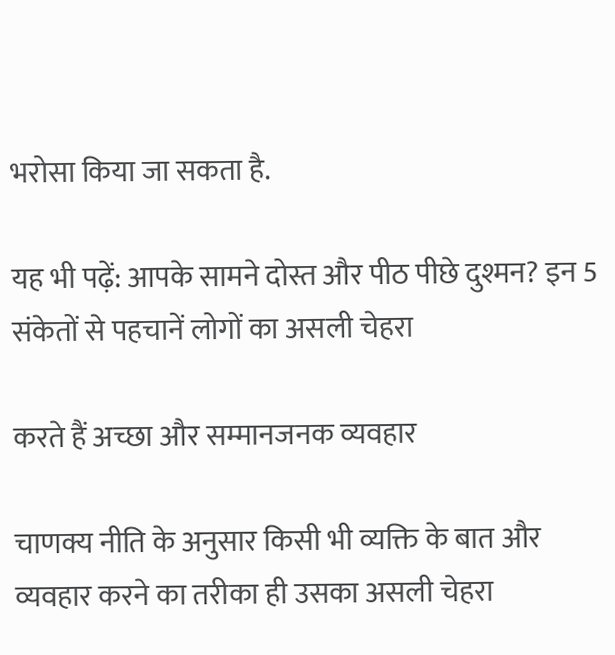भरोसा किया जा सकता है.

यह भी पढ़ें: आपके सामने दोस्त और पीठ पीछे दुश्मन? इन 5 संकेतों से पहचानें लोगों का असली चेहरा

करते हैं अच्छा और सम्मानजनक व्यवहार

चाणक्य नीति के अनुसार किसी भी व्यक्ति के बात और व्यवहार करने का तरीका ही उसका असली चेहरा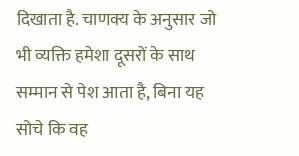दिखाता है. चाणक्य के अनुसार जो भी व्यक्ति हमेशा दूसरों के साथ सम्मान से पेश आता है, बिना यह सोचे कि वह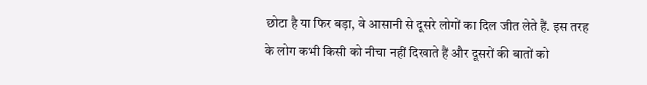छोटा है या फिर बड़ा, वे आसानी से दूसरे लोगों का दिल जीत लेते हैं. इस तरह के लोग कभी किसी को नीचा नहीं दिखाते हैं और दूसरों की बातों को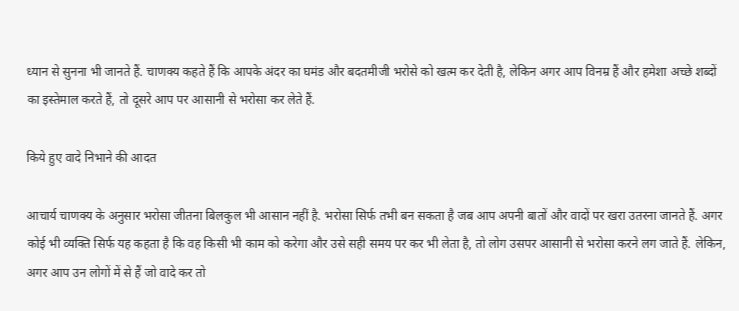ध्यान से सुनना भी जानते हैं. चाणक्य कहते हैं कि आपके अंदर का घमंड और बदतमीजी भरोसे को खत्म कर देती है, लेकिन अगर आप विनम्र हैं और हमेशा अच्छे शब्दों का इस्तेमाल करते हैं, तो दूसरे आप पर आसानी से भरोसा कर लेते हैं.

किये हुए वादे निभाने की आदत

आचार्य चाणक्य के अनुसार भरोसा जीतना बिलकुल भी आसान नहीं है. भरोसा सिर्फ तभी बन सकता है जब आप अपनी बातों और वादों पर खरा उतरना जानते हैं. अगर कोई भी व्यक्ति सिर्फ यह कहता है कि वह किसी भी काम को करेगा और उसे सही समय पर कर भी लेता है, तो लोग उसपर आसानी से भरोसा करने लग जाते हैं. लेकिन, अगर आप उन लोगों में से हैं जो वादे कर तो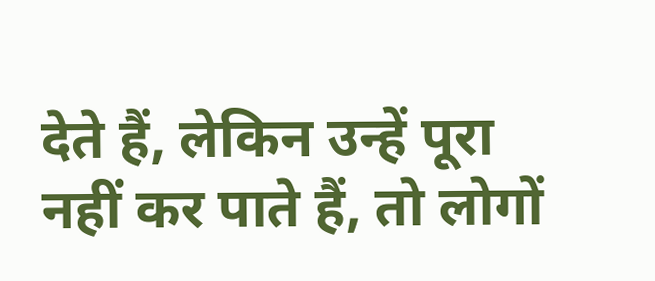देते हैं, लेकिन उन्हें पूरा नहीं कर पाते हैं, तो लोगों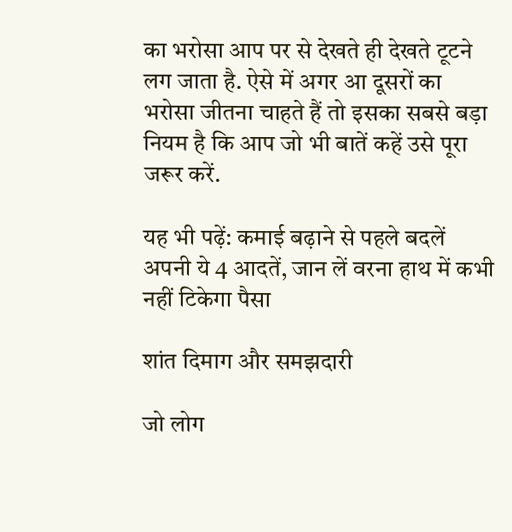का भरोसा आप पर से देखते ही देखते टूटने लग जाता है. ऐसे में अगर आ दूसरों का भरोसा जीतना चाहते हैं तो इसका सबसे बड़ा नियम है कि आप जो भी बातें कहें उसे पूरा जरूर करें.

यह भी पढ़ें: कमाई बढ़ाने से पहले बदलें अपनी ये 4 आदतें, जान लें वरना हाथ में कभी नहीं टिकेगा पैसा

शांत दिमाग और समझदारी

जो लोग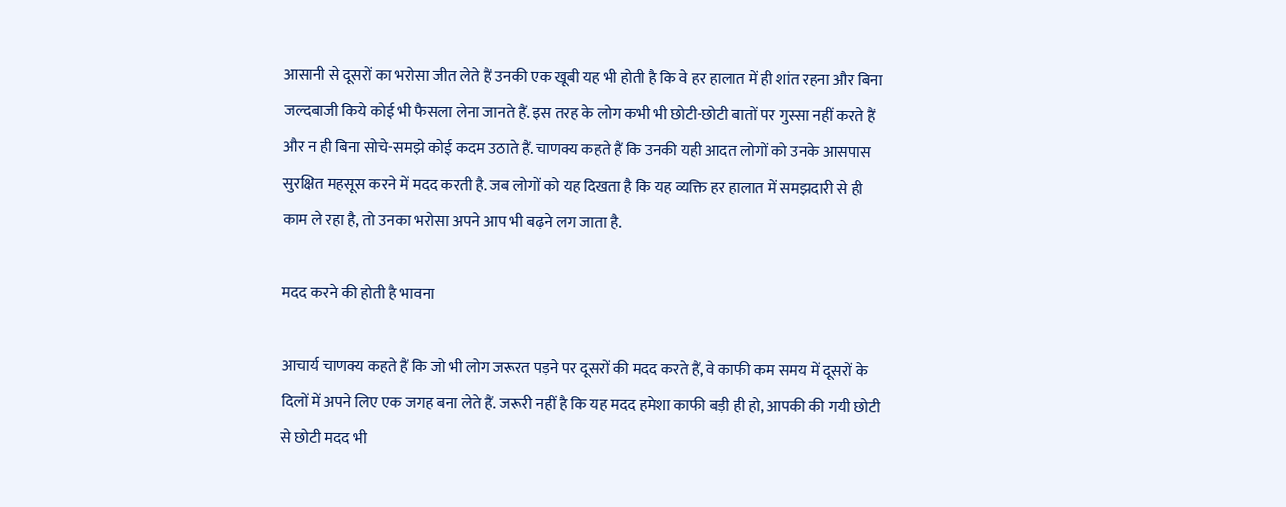आसानी से दूसरों का भरोसा जीत लेते हैं उनकी एक खूबी यह भी होती है कि वे हर हालात में ही शांत रहना और बिना जल्दबाजी किये कोई भी फैसला लेना जानते हैं. इस तरह के लोग कभी भी छोटी-छोटी बातों पर गुस्सा नहीं करते हैं और न ही बिना सोचे-समझे कोई कदम उठाते हैं. चाणक्य कहते हैं कि उनकी यही आदत लोगों को उनके आसपास सुरक्षित महसूस करने में मदद करती है. जब लोगों को यह दिखता है कि यह व्यक्ति हर हालात में समझदारी से ही काम ले रहा है, तो उनका भरोसा अपने आप भी बढ़ने लग जाता है.

मदद करने की होती है भावना

आचार्य चाणक्य कहते हैं कि जो भी लोग जरूरत पड़ने पर दूसरों की मदद करते हैं, वे काफी कम समय में दूसरों के दिलों में अपने लिए एक जगह बना लेते हैं. जरूरी नहीं है कि यह मदद हमेशा काफी बड़ी ही हो, आपकी की गयी छोटी से छोटी मदद भी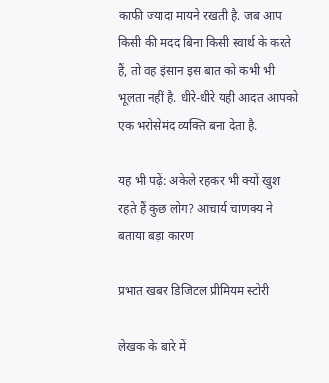काफी ज्यादा मायने रखती है. जब आप किसी की मदद बिना किसी स्वार्थ के करते हैं, तो वह इंसान इस बात को कभी भी भूलता नहीं है. धीरे-धीरे यही आदत आपको एक भरोसेमंद व्यक्ति बना देता है.

यह भी पढ़ें: अकेले रहकर भी क्यों खुश रहते हैं कुछ लोग? आचार्य चाणक्य ने बताया बड़ा कारण

प्रभात खबर डिजिटल प्रीमियम स्टोरी

लेखक के बारे में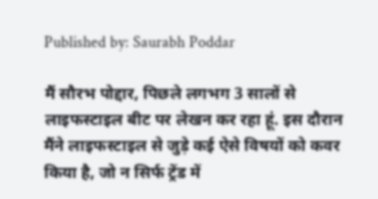Published by: Saurabh Poddar

मैं सौरभ पोद्दार, पिछले लगभग 3 सालों से लाइफस्टाइल बीट पर लेखन कर रहा हूं. इस दौरान मैंने लाइफस्टाइल से जुड़े कई ऐसे विषयों को कवर किया है, जो न सिर्फ ट्रेंड में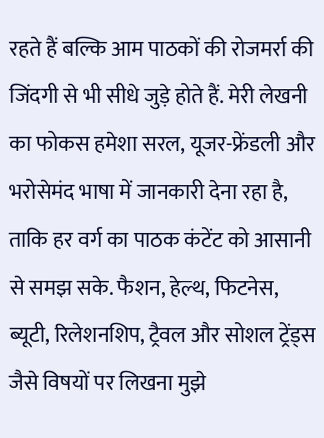रहते हैं बल्कि आम पाठकों की रोजमर्रा की जिंदगी से भी सीधे जुड़े होते हैं. मेरी लेखनी का फोकस हमेशा सरल, यूजर-फ्रेंडली और भरोसेमंद भाषा में जानकारी देना रहा है, ताकि हर वर्ग का पाठक कंटेंट को आसानी से समझ सके. फैशन, हेल्थ, फिटनेस, ब्यूटी, रिलेशनशिप, ट्रैवल और सोशल ट्रेंड्स जैसे विषयों पर लिखना मुझे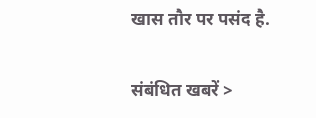खास तौर पर पसंद है.

संबंधित खबरें >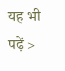यह भी पढ़ें >